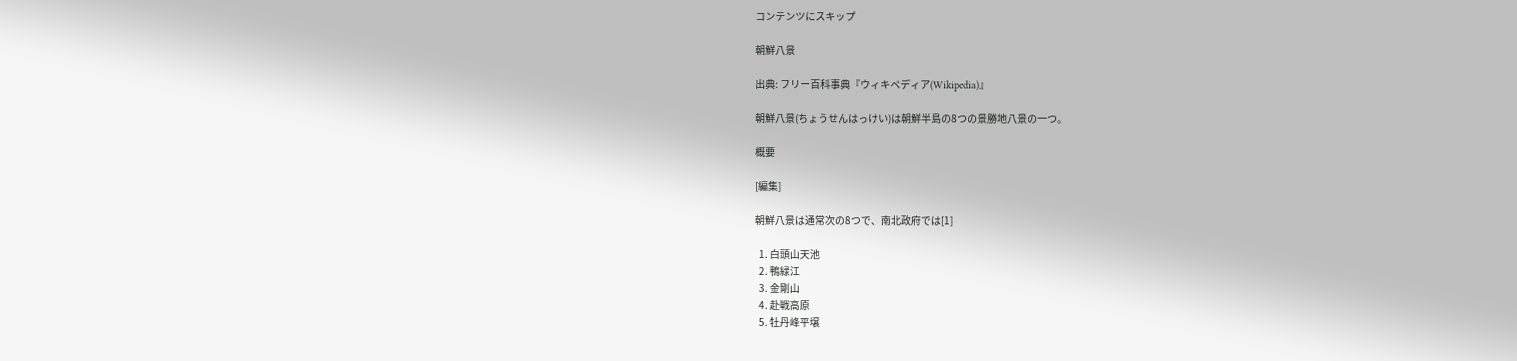コンテンツにスキップ

朝鮮八景

出典: フリー百科事典『ウィキペディア(Wikipedia)』

朝鮮八景(ちょうせんはっけい)は朝鮮半島の8つの景勝地八景の一つ。

概要

[編集]

朝鮮八景は通常次の8つで、南北政府では[1]

  1. 白頭山天池
  2. 鴨緑江
  3. 金剛山
  4. 赴戦高原
  5. 牡丹峰平壌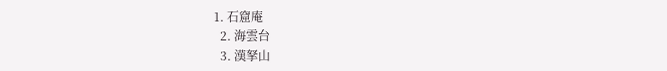1. 石窟庵
  2. 海雲台
  3. 漢拏山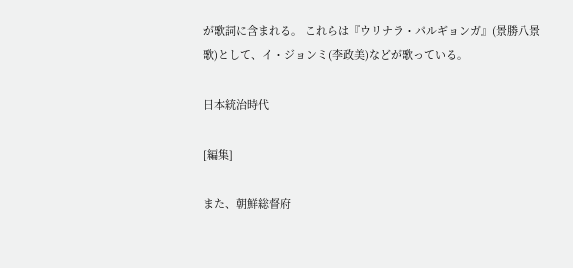が歌詞に含まれる。 これらは『ウリナラ・パルギョンガ』(景勝八景歌)として、イ・ジョンミ(李政美)などが歌っている。

日本統治時代

[編集]

また、朝鮮総督府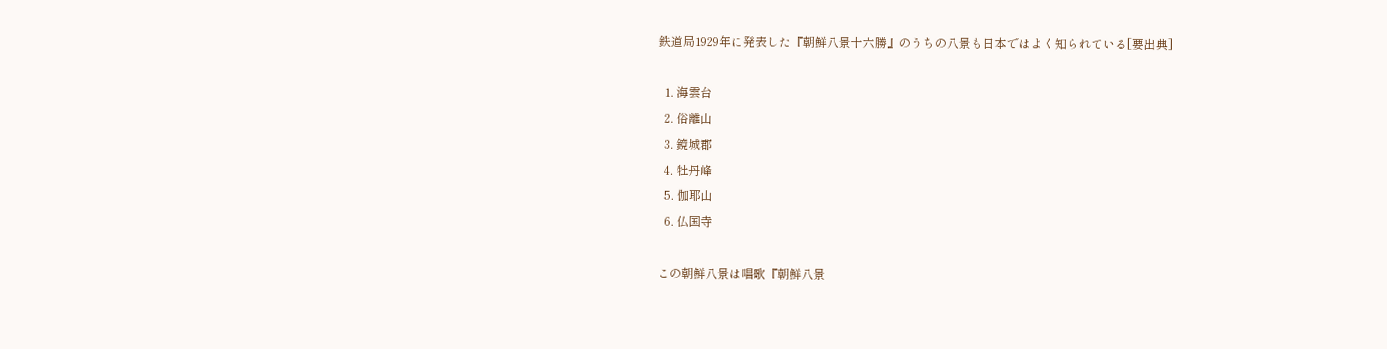鉄道局1929年に発表した『朝鮮八景十六勝』のうちの八景も日本ではよく知られている[要出典]

  1. 海雲台
  2. 俗離山
  3. 鏡城郡
  4. 牡丹峰
  5. 伽耶山
  6. 仏国寺

この朝鮮八景は唱歌『朝鮮八景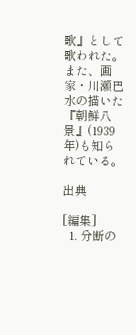歌』として歌われた。また、画家・川瀬巴水の描いた『朝鮮八景』(1939年)も知られている。

出典

[編集]
  1. 分断の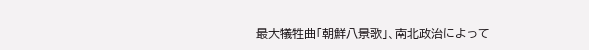最大犠牲曲「朝鮮八景歌」、南北政治によって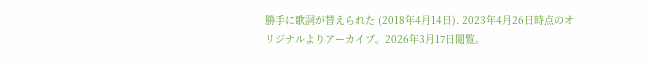勝手に歌詞が替えられた (2018年4月14日). 2023年4月26日時点のオリジナルよりアーカイブ。2026年3月17日閲覧。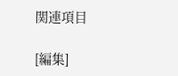関連項目

[編集]